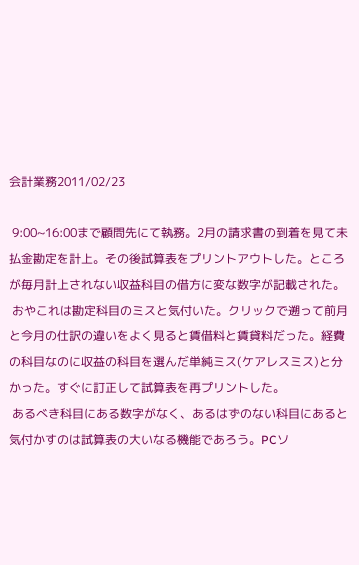会計業務2011/02/23

 9:00~16:00まで顧問先にて執務。2月の請求書の到着を見て未払金勘定を計上。その後試算表をプリントアウトした。ところが毎月計上されない収益科目の借方に変な数字が記載された。
 おやこれは勘定科目のミスと気付いた。クリックで遡って前月と今月の仕訳の違いをよく見ると賃借料と賃貸料だった。経費の科目なのに収益の科目を選んだ単純ミス(ケアレスミス)と分かった。すぐに訂正して試算表を再プリントした。
 あるべき科目にある数字がなく、あるはずのない科目にあると気付かすのは試算表の大いなる機能であろう。PCソ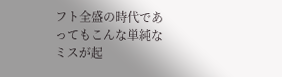フト全盛の時代であってもこんな単純なミスが起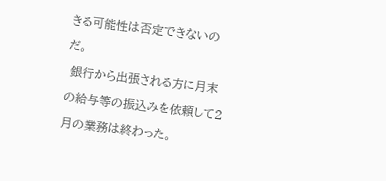きる可能性は否定できないのだ。
 銀行から出張される方に月末の給与等の振込みを依頼して2月の業務は終わった。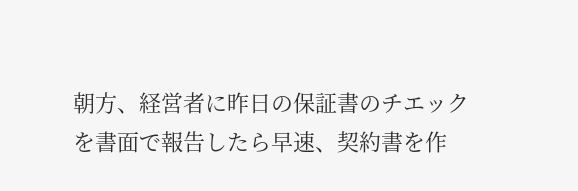朝方、経営者に昨日の保証書のチエックを書面で報告したら早速、契約書を作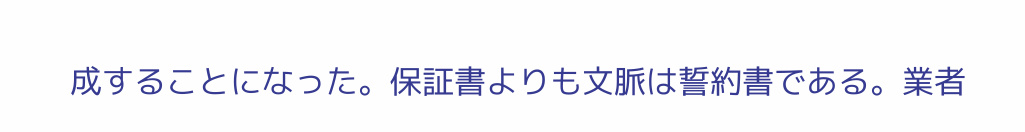成することになった。保証書よりも文脈は誓約書である。業者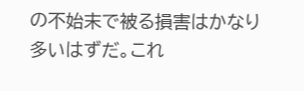の不始末で被る損害はかなり多いはずだ。これ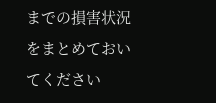までの損害状況をまとめておいてください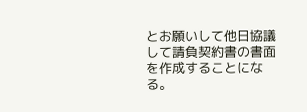とお願いして他日協議して請負契約書の書面を作成することになる。